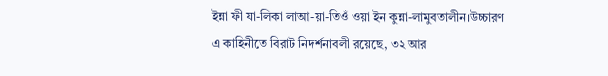ইন্না ফী যা-লিকা লাআ-য়া-তিওঁ ওয়া ইন কুন্না-লামুবতালীন।উচ্চারণ
এ কাহিনীতে বিরাট নিদর্শনাবলী রয়েছে, ৩২ আর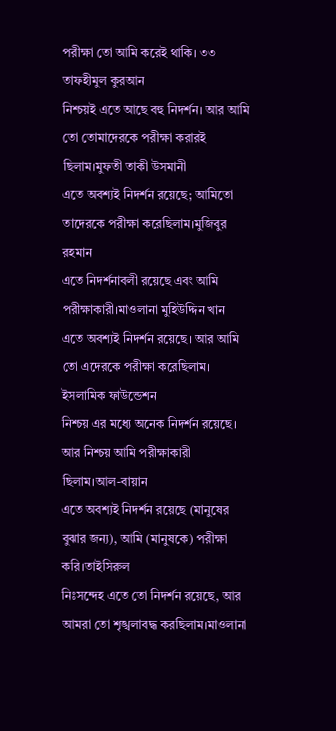পরীক্ষা তো আমি করেই থাকি। ৩৩ তাফহীমুল কুরআন
নিশ্চয়ই এতে আছে বহু নিদর্শন। আর আমি তো তোমাদেরকে পরীক্ষা করারই ছিলাম।মুফতী তাকী উসমানী
এতে অবশ্যই নিদর্শন রয়েছে; আমিতো তাদেরকে পরীক্ষা করেছিলাম।মুজিবুর রহমান
এতে নিদর্শনাবলী রয়েছে এবং আমি পরীক্ষাকারী।মাওলানা মুহিউদ্দিন খান
এতে অবশ্যই নিদর্শন রয়েছে। আর আমি তো এদেরকে পরীক্ষা করেছিলাম। ইসলামিক ফাউন্ডেশন
নিশ্চয় এর মধ্যে অনেক নিদর্শন রয়েছে। আর নিশ্চয় আমি পরীক্ষাকারী ছিলাম।আল-বায়ান
এতে অবশ্যই নিদর্শন রয়েছে (মানুষের বুঝার জন্য), আমি (মানুষকে) পরীক্ষা করি।তাইসিরুল
নিঃসন্দেহ এতে তো নিদর্শন রয়েছে, আর আমরা তো শৃঙ্খলাবদ্ধ করছিলাম।মাওলানা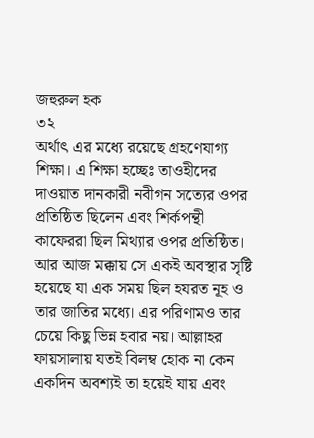জহুরুল হক
৩২
অর্থাৎ এর মধ্যে রয়েছে গ্রহণেযাগ্য শিক্ষা। এ শিক্ষা হচ্ছেঃ তাওহীদের দাওয়াত দানকারী নবীগন সত্যের ওপর প্রতিষ্ঠিত ছিলেন এবং শির্কপন্থী কাফেররা ছিল মিথ্যার ওপর প্রতিষ্ঠিত। আর আজ মক্কায় সে একই অবস্থার সৃষ্টি হয়েছে যা এক সময় ছিল হযরত নূহ ও তার জাতির মধ্যে। এর পরিণামও তার চেয়ে কিছু ভিন্ন হবার নয়। আল্লাহর ফায়সালায় যতই বিলম্ব হোক না কেন একদিন অবশ্যই তা হয়েই যায় এবং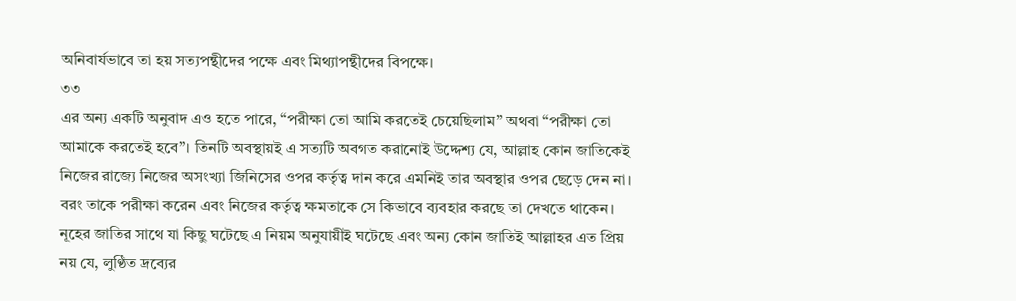অনিবার্যভাবে তা হয় সত্যপন্থীদের পক্ষে এবং মিথ্যাপন্থীদের বিপক্ষে।
৩৩
এর অন্য একটি অনুবাদ এও হতে পারে, “পরীক্ষা তো আমি করতেই চেয়েছিলাম” অথবা “পরীক্ষা তো আমাকে করতেই হবে”। তিনটি অবস্থায়ই এ সত্যটি অবগত করানোই উদ্দেশ্য যে, আল্লাহ কোন জাতিকেই নিজের রাজ্যে নিজের অসংখ্যা জিনিসের ওপর কর্তৃত্ব দান করে এমনিই তার অবস্থার ওপর ছেড়ে দেন না। বরং তাকে পরীক্ষা করেন এবং নিজের কর্তৃত্ব ক্ষমতাকে সে কিভাবে ব্যবহার করছে তা দেখতে থাকেন। নূহের জাতির সাথে যা কিছু ঘটেছে এ নিয়ম অনুযায়ীই ঘটেছে এবং অন্য কোন জাতিই আল্লাহর এত প্রিয় নয় যে, লুণ্ঠিত দ্রব্যের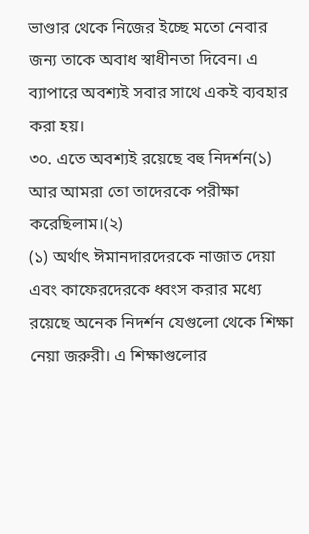ভাণ্ডার থেকে নিজের ইচ্ছে মতো নেবার জন্য তাকে অবাধ স্বাধীনতা দিবেন। এ ব্যাপারে অবশ্যই সবার সাথে একই ব্যবহার করা হয়।
৩০. এতে অবশ্যই রয়েছে বহু নিদর্শন(১) আর আমরা তো তাদেরকে পরীক্ষা করেছিলাম।(২)
(১) অর্থাৎ ঈমানদারদেরকে নাজাত দেয়া এবং কাফেরদেরকে ধ্বংস করার মধ্যে রয়েছে অনেক নিদর্শন যেগুলো থেকে শিক্ষা নেয়া জরুরী। এ শিক্ষাগুলোর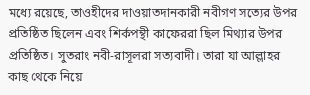মধ্যে রয়েছে, তাওহীদের দাওয়াতদানকারী নবীগণ সত্যের উপর প্রতিষ্ঠিত ছিলেন এবং শির্কপন্থী কাফেররা ছিল মিথ্যার উপর প্রতিষ্ঠিত। সুতরাং নবী-রাসূলরা সত্যবাদী। তারা যা আল্লাহর কাছ থেকে নিয়ে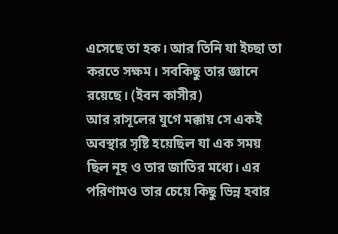এসেছে তা হক। আর তিনি যা ইচ্ছা তা করতে সক্ষম। সবকিছু তার জ্ঞানে রয়েছে। (ইবন কাসীর)
আর রাসূলের যুগে মক্কায় সে একই অবস্থার সৃষ্টি হয়েছিল যা এক সময় ছিল নূহ ও তার জাতির মধ্যে। এর পরিণামও তার চেয়ে কিছু ভিন্ন হবার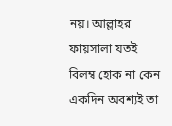নয়। আল্লাহর ফায়সালা যতই বিলম্ব হোক না কেন একদিন অবশ্যই তা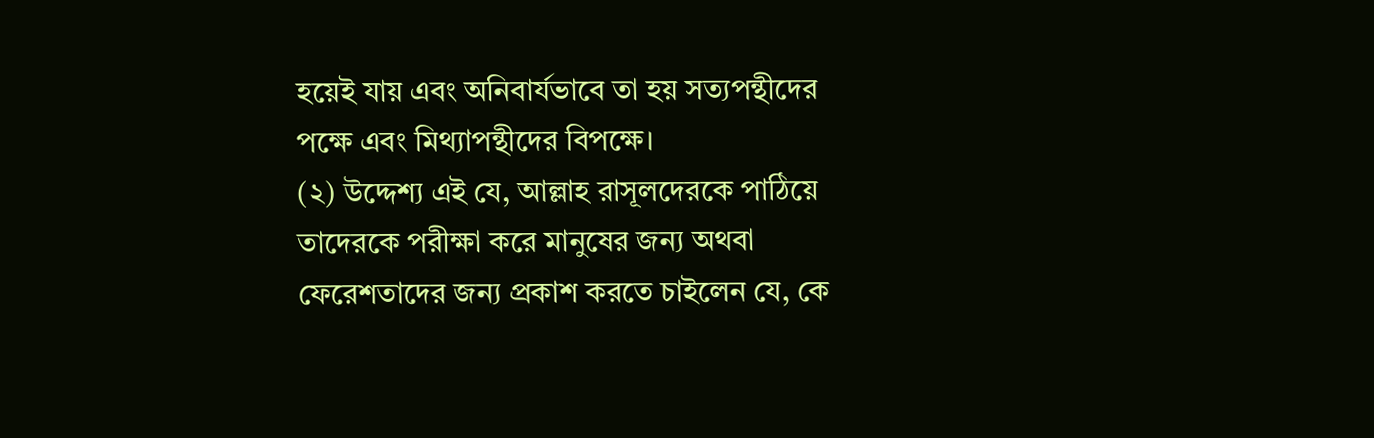হয়েই যায় এবং অনিবাৰ্যভাবে তা হয় সত্যপন্থীদের পক্ষে এবং মিথ্যাপন্থীদের বিপক্ষে।
(২) উদ্দেশ্য এই যে, আল্লাহ রাসূলদেরকে পাঠিয়ে তাদেরকে পরীক্ষা করে মানুষের জন্য অথবা ফেরেশতাদের জন্য প্রকাশ করতে চাইলেন যে, কে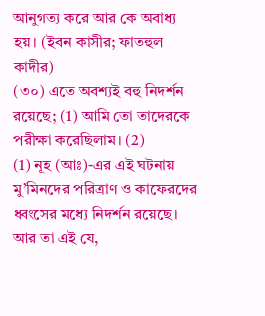আনুগত্য করে আর কে অবাধ্য হয়। (ইবন কাসীর; ফাতহুল কাদীর)
(৩০) এতে অবশ্যই বহু নিদর্শন রয়েছে; (1) আমি তো তাদেরকে পরীক্ষা করেছিলাম। (2)
(1) নূহ (আঃ)-এর এই ঘটনায় মু’মিনদের পরিত্রাণ ও কাফেরদের ধ্বংসের মধ্যে নিদর্শন রয়েছে। আর তা এই যে,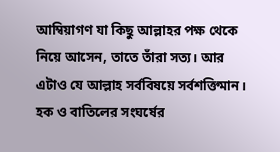আম্বিয়াগণ যা কিছু আল্লাহর পক্ষ থেকে নিয়ে আসেন, তাতে তাঁরা সত্য। আর এটাও যে আল্লাহ সর্ববিষয়ে সর্বশক্তিমান। হক ও বাতিলের সংঘর্ষের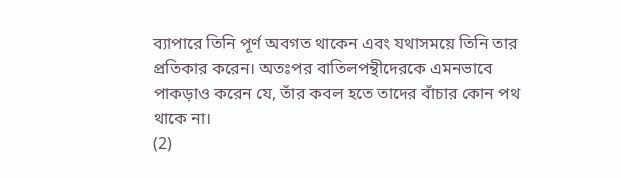ব্যাপারে তিনি পূর্ণ অবগত থাকেন এবং যথাসময়ে তিনি তার প্রতিকার করেন। অতঃপর বাতিলপন্থীদেরকে এমনভাবে পাকড়াও করেন যে, তাঁর কবল হতে তাদের বাঁচার কোন পথ থাকে না।
(2)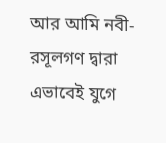আর আমি নবী-রসূলগণ দ্বারা এভাবেই যুগে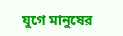যুগে মানুষের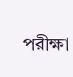পরীক্ষা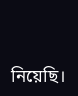নিয়েছি।